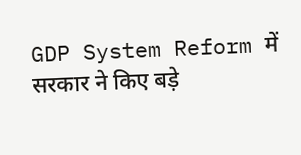GDP System Reform में सरकार ने किए बड़े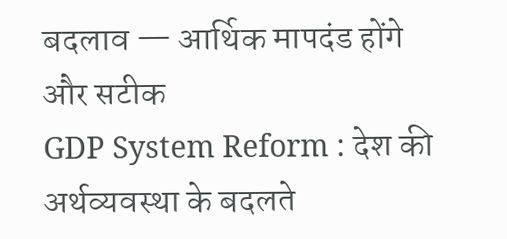बदलाव — आर्थिक मापदंड होंगे और सटीक
GDP System Reform : देश की अर्थव्यवस्था के बदलते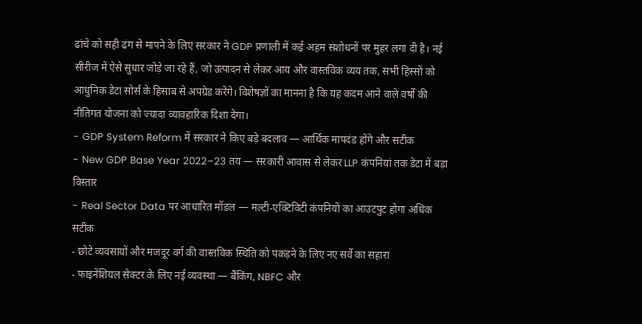ढांचे को सही ढंग से मापने के लिए सरकार ने GDP प्रणाली में कई अहम संशोधनों पर मुहर लगा दी है। नई सीरीज में ऐसे सुधार जोड़े जा रहे हैं, जो उत्पादन से लेकर आय और वास्तविक व्यय तक, सभी हिस्सों को आधुनिक डेटा सोर्स के हिसाब से अपग्रेड करेंगे। विशेषज्ञों का मानना है कि यह कदम आने वाले वर्षों की नीतिगत योजना को ज्यादा व्यावहारिक दिशा देगा।
- GDP System Reform में सरकार ने किए बड़े बदलाव — आर्थिक मापदंड होंगे और सटीक
- New GDP Base Year 2022–23 तय — सरकारी आवास से लेकर LLP कंपनियां तक डेटा में बड़ा विस्तार
- Real Sector Data पर आधारित मॉडल — मल्टी-एक्टिविटी कंपनियों का आउटपुट होगा अधिक सटीक
- छोटे व्यवसायों और मजदूर वर्ग की वास्तविक स्थिति को पकड़ने के लिए नए सर्वे का सहारा
- फाइनेंशियल सेक्टर के लिए नई व्यवस्था — बैंकिंग, NBFC और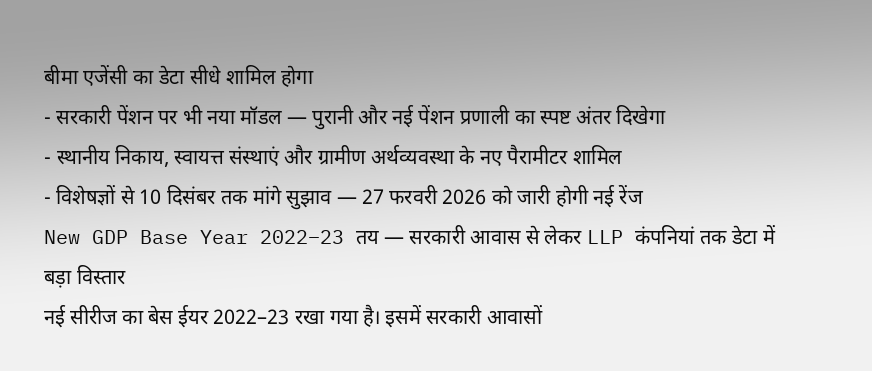बीमा एजेंसी का डेटा सीधे शामिल होगा
- सरकारी पेंशन पर भी नया मॉडल — पुरानी और नई पेंशन प्रणाली का स्पष्ट अंतर दिखेगा
- स्थानीय निकाय, स्वायत्त संस्थाएं और ग्रामीण अर्थव्यवस्था के नए पैरामीटर शामिल
- विशेषज्ञों से 10 दिसंबर तक मांगे सुझाव — 27 फरवरी 2026 को जारी होगी नई रेंज
New GDP Base Year 2022–23 तय — सरकारी आवास से लेकर LLP कंपनियां तक डेटा में बड़ा विस्तार
नई सीरीज का बेस ईयर 2022–23 रखा गया है। इसमें सरकारी आवासों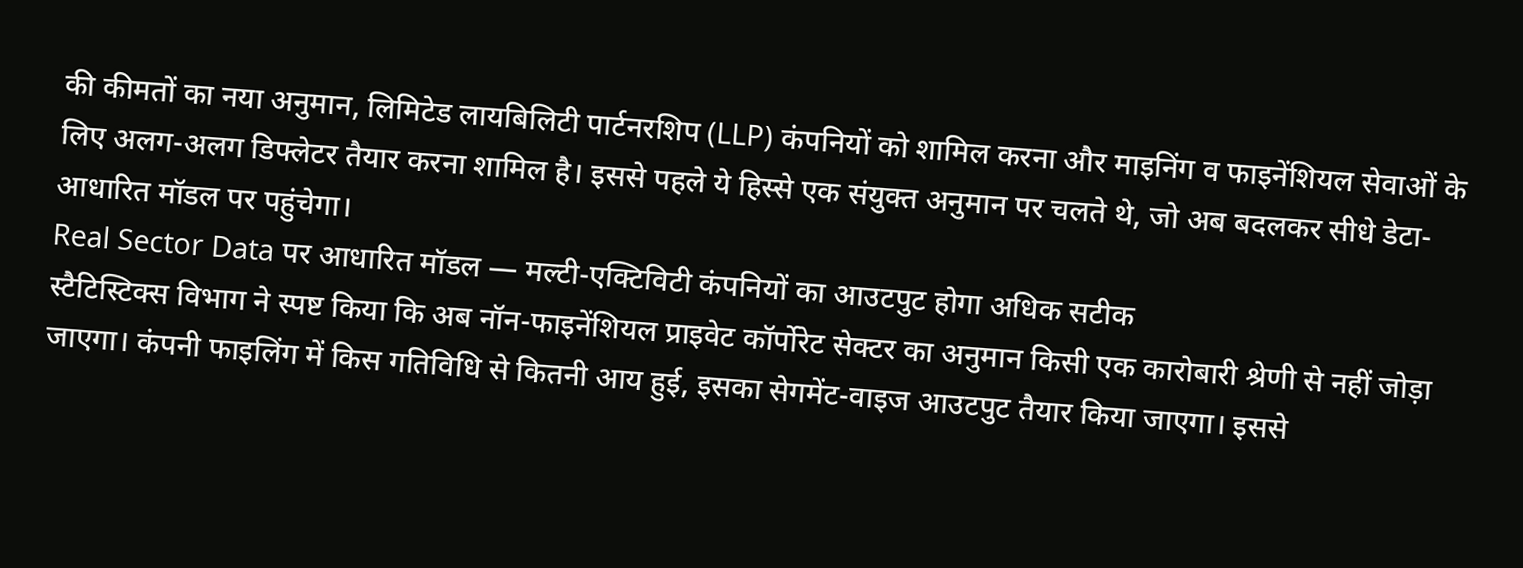की कीमतों का नया अनुमान, लिमिटेड लायबिलिटी पार्टनरशिप (LLP) कंपनियों को शामिल करना और माइनिंग व फाइनेंशियल सेवाओं के लिए अलग-अलग डिफ्लेटर तैयार करना शामिल है। इससे पहले ये हिस्से एक संयुक्त अनुमान पर चलते थे, जो अब बदलकर सीधे डेटा-आधारित मॉडल पर पहुंचेगा।
Real Sector Data पर आधारित मॉडल — मल्टी-एक्टिविटी कंपनियों का आउटपुट होगा अधिक सटीक
स्टैटिस्टिक्स विभाग ने स्पष्ट किया कि अब नॉन-फाइनेंशियल प्राइवेट कॉर्पोरेट सेक्टर का अनुमान किसी एक कारोबारी श्रेणी से नहीं जोड़ा जाएगा। कंपनी फाइलिंग में किस गतिविधि से कितनी आय हुई, इसका सेगमेंट-वाइज आउटपुट तैयार किया जाएगा। इससे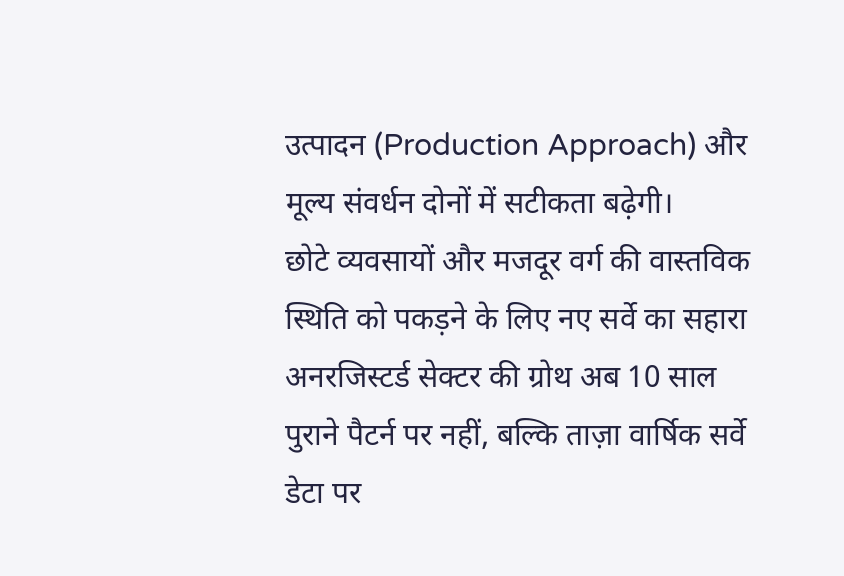उत्पादन (Production Approach) और मूल्य संवर्धन दोनों में सटीकता बढ़ेगी।
छोटे व्यवसायों और मजदूर वर्ग की वास्तविक स्थिति को पकड़ने के लिए नए सर्वे का सहारा
अनरजिस्टर्ड सेक्टर की ग्रोथ अब 10 साल पुराने पैटर्न पर नहीं, बल्कि ताज़ा वार्षिक सर्वे डेटा पर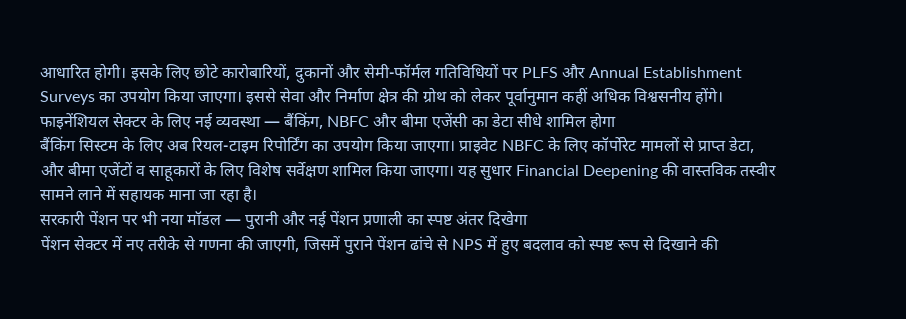आधारित होगी। इसके लिए छोटे कारोबारियों, दुकानों और सेमी-फॉर्मल गतिविधियों पर PLFS और Annual Establishment Surveys का उपयोग किया जाएगा। इससे सेवा और निर्माण क्षेत्र की ग्रोथ को लेकर पूर्वानुमान कहीं अधिक विश्वसनीय होंगे।
फाइनेंशियल सेक्टर के लिए नई व्यवस्था — बैंकिंग, NBFC और बीमा एजेंसी का डेटा सीधे शामिल होगा
बैंकिंग सिस्टम के लिए अब रियल-टाइम रिपोर्टिंग का उपयोग किया जाएगा। प्राइवेट NBFC के लिए कॉर्पोरेट मामलों से प्राप्त डेटा, और बीमा एजेंटों व साहूकारों के लिए विशेष सर्वेक्षण शामिल किया जाएगा। यह सुधार Financial Deepening की वास्तविक तस्वीर सामने लाने में सहायक माना जा रहा है।
सरकारी पेंशन पर भी नया मॉडल — पुरानी और नई पेंशन प्रणाली का स्पष्ट अंतर दिखेगा
पेंशन सेक्टर में नए तरीके से गणना की जाएगी, जिसमें पुराने पेंशन ढांचे से NPS में हुए बदलाव को स्पष्ट रूप से दिखाने की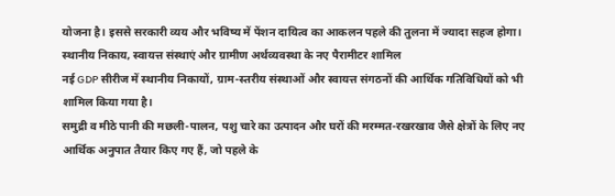योजना है। इससे सरकारी व्यय और भविष्य में पेंशन दायित्व का आकलन पहले की तुलना में ज्यादा सहज होगा।
स्थानीय निकाय, स्वायत्त संस्थाएं और ग्रामीण अर्थव्यवस्था के नए पैरामीटर शामिल
नई GDP सीरीज में स्थानीय निकायों, ग्राम-स्तरीय संस्थाओं और स्वायत्त संगठनों की आर्थिक गतिविधियों को भी शामिल किया गया है।
समुद्री व मीठे पानी की मछली-पालन, पशु चारे का उत्पादन और घरों की मरम्मत-रखरखाव जैसे क्षेत्रों के लिए नए आर्थिक अनुपात तैयार किए गए हैं, जो पहले के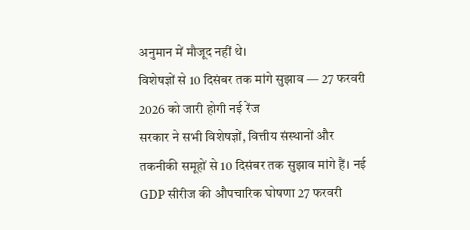अनुमान में मौजूद नहीं थे।
विशेषज्ञों से 10 दिसंबर तक मांगे सुझाव — 27 फरवरी 2026 को जारी होगी नई रेंज
सरकार ने सभी विशेषज्ञों, वित्तीय संस्थानों और तकनीकी समूहों से 10 दिसंबर तक सुझाव मांगे हैं। नई GDP सीरीज की औपचारिक घोषणा 27 फरवरी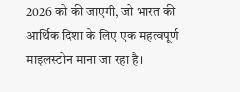2026 को की जाएगी, जो भारत की आर्थिक दिशा के लिए एक महत्वपूर्ण माइलस्टोन माना जा रहा है।